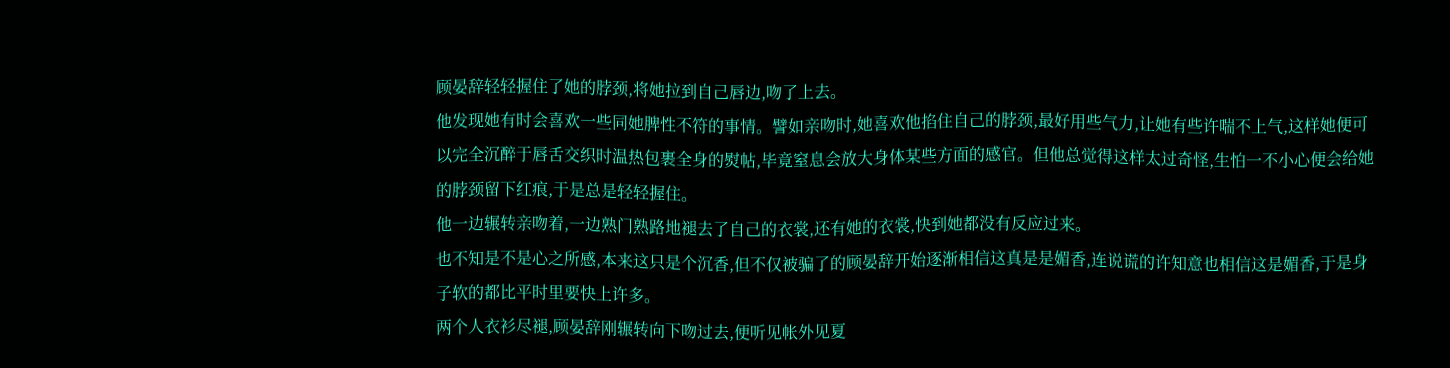顾晏辞轻轻握住了她的脖颈,将她拉到自己唇边,吻了上去。
他发现她有时会喜欢一些同她脾性不符的事情。譬如亲吻时,她喜欢他掐住自己的脖颈,最好用些气力,让她有些许喘不上气,这样她便可以完全沉醉于唇舌交织时温热包裹全身的熨帖,毕竟窒息会放大身体某些方面的感官。但他总觉得这样太过奇怪,生怕一不小心便会给她的脖颈留下红痕,于是总是轻轻握住。
他一边辗转亲吻着,一边熟门熟路地褪去了自己的衣裳,还有她的衣裳,快到她都没有反应过来。
也不知是不是心之所感,本来这只是个沉香,但不仅被骗了的顾晏辞开始逐渐相信这真是是媚香,连说谎的许知意也相信这是媚香,于是身子软的都比平时里要快上许多。
两个人衣衫尽褪,顾晏辞刚辗转向下吻过去,便听见帐外见夏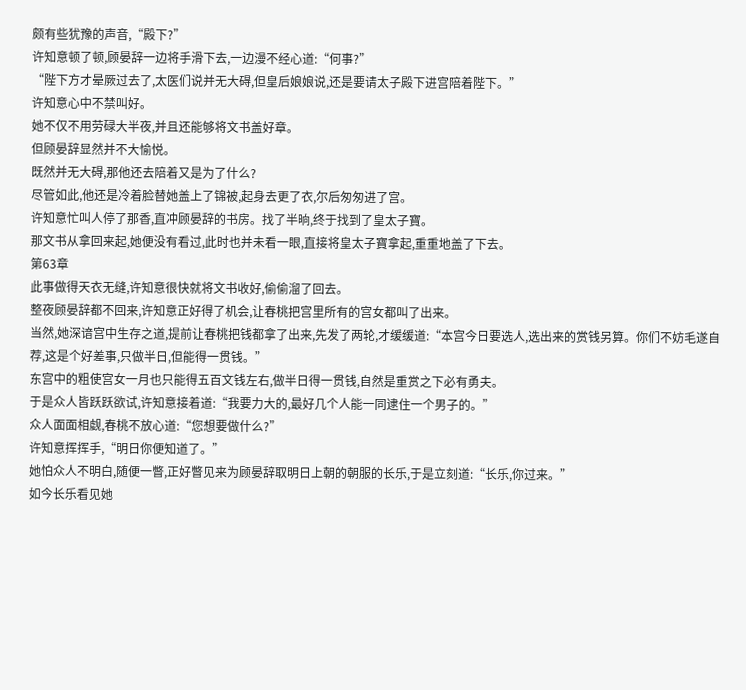颇有些犹豫的声音,“殿下?”
许知意顿了顿,顾晏辞一边将手滑下去,一边漫不经心道:“何事?”
“陛下方才晕厥过去了,太医们说并无大碍,但皇后娘娘说,还是要请太子殿下进宫陪着陛下。”
许知意心中不禁叫好。
她不仅不用劳碌大半夜,并且还能够将文书盖好章。
但顾晏辞显然并不大愉悦。
既然并无大碍,那他还去陪着又是为了什么?
尽管如此,他还是冷着脸替她盖上了锦被,起身去更了衣,尔后匆匆进了宫。
许知意忙叫人停了那香,直冲顾晏辞的书房。找了半晌,终于找到了皇太子寶。
那文书从拿回来起,她便没有看过,此时也并未看一眼,直接将皇太子寶拿起,重重地盖了下去。
第63章
此事做得天衣无缝,许知意很快就将文书收好,偷偷溜了回去。
整夜顾晏辞都不回来,许知意正好得了机会,让春桃把宫里所有的宫女都叫了出来。
当然,她深谙宫中生存之道,提前让春桃把钱都拿了出来,先发了两轮,才缓缓道:“本宫今日要选人,选出来的赏钱另算。你们不妨毛遂自荐,这是个好差事,只做半日,但能得一贯钱。”
东宫中的粗使宫女一月也只能得五百文钱左右,做半日得一贯钱,自然是重赏之下必有勇夫。
于是众人皆跃跃欲试,许知意接着道:“我要力大的,最好几个人能一同逮住一个男子的。”
众人面面相觑,春桃不放心道:“您想要做什么?”
许知意挥挥手,“明日你便知道了。”
她怕众人不明白,随便一瞥,正好瞥见来为顾晏辞取明日上朝的朝服的长乐,于是立刻道:“长乐,你过来。”
如今长乐看见她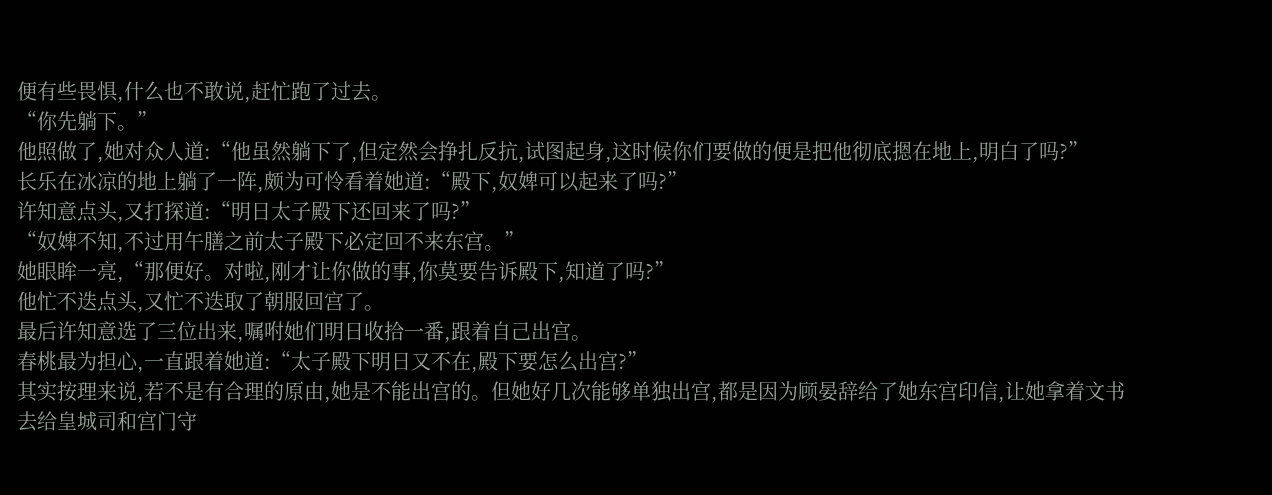便有些畏惧,什么也不敢说,赶忙跑了过去。
“你先躺下。”
他照做了,她对众人道:“他虽然躺下了,但定然会挣扎反抗,试图起身,这时候你们要做的便是把他彻底摁在地上,明白了吗?”
长乐在冰凉的地上躺了一阵,颇为可怜看着她道:“殿下,奴婢可以起来了吗?”
许知意点头,又打探道:“明日太子殿下还回来了吗?”
“奴婢不知,不过用午膳之前太子殿下必定回不来东宫。”
她眼眸一亮,“那便好。对啦,刚才让你做的事,你莫要告诉殿下,知道了吗?”
他忙不迭点头,又忙不迭取了朝服回宫了。
最后许知意选了三位出来,嘱咐她们明日收拾一番,跟着自己出宫。
春桃最为担心,一直跟着她道:“太子殿下明日又不在,殿下要怎么出宫?”
其实按理来说,若不是有合理的原由,她是不能出宫的。但她好几次能够单独出宫,都是因为顾晏辞给了她东宫印信,让她拿着文书去给皇城司和宫门守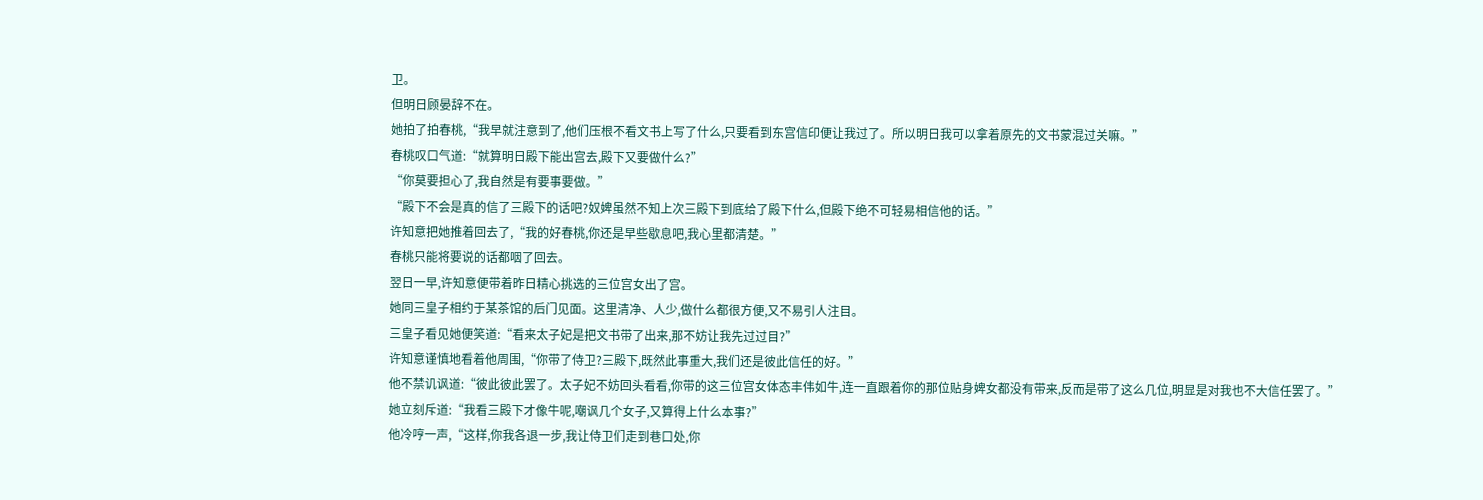卫。
但明日顾晏辞不在。
她拍了拍春桃,“我早就注意到了,他们压根不看文书上写了什么,只要看到东宫信印便让我过了。所以明日我可以拿着原先的文书蒙混过关嘛。”
春桃叹口气道:“就算明日殿下能出宫去,殿下又要做什么?”
“你莫要担心了,我自然是有要事要做。”
“殿下不会是真的信了三殿下的话吧?奴婢虽然不知上次三殿下到底给了殿下什么,但殿下绝不可轻易相信他的话。”
许知意把她推着回去了,“我的好春桃,你还是早些歇息吧,我心里都清楚。”
春桃只能将要说的话都咽了回去。
翌日一早,许知意便带着昨日精心挑选的三位宫女出了宫。
她同三皇子相约于某茶馆的后门见面。这里清净、人少,做什么都很方便,又不易引人注目。
三皇子看见她便笑道:“看来太子妃是把文书带了出来,那不妨让我先过过目?”
许知意谨慎地看着他周围,“你带了侍卫?三殿下,既然此事重大,我们还是彼此信任的好。”
他不禁讥讽道:“彼此彼此罢了。太子妃不妨回头看看,你带的这三位宫女体态丰伟如牛,连一直跟着你的那位贴身婢女都没有带来,反而是带了这么几位,明显是对我也不大信任罢了。”
她立刻斥道:“我看三殿下才像牛呢,嘲讽几个女子,又算得上什么本事?”
他冷哼一声,“这样,你我各退一步,我让侍卫们走到巷口处,你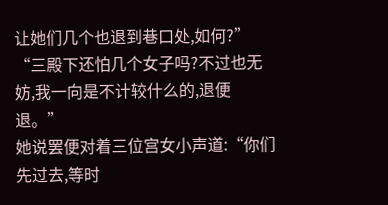让她们几个也退到巷口处,如何?”
“三殿下还怕几个女子吗?不过也无妨,我一向是不计较什么的,退便退。”
她说罢便对着三位宫女小声道:“你们先过去,等时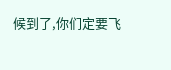候到了,你们定要飞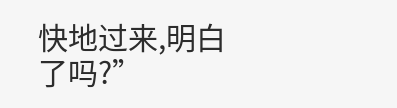快地过来,明白了吗?”